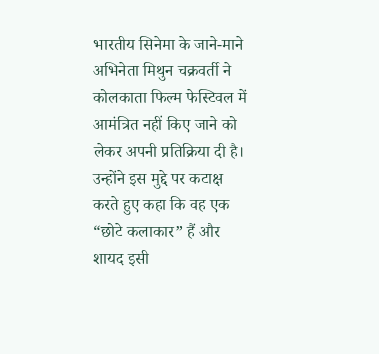भारतीय सिनेमा के जाने-माने अभिनेता मिथुन चक्रवर्ती ने कोलकाता फिल्म फेस्टिवल में आमंत्रित नहीं किए जाने को लेकर अपनी प्रतिक्रिया दी है। उन्होंने इस मुद्दे पर कटाक्ष करते हुए कहा कि वह एक “छोटे कलाकार” हैं और शायद इसी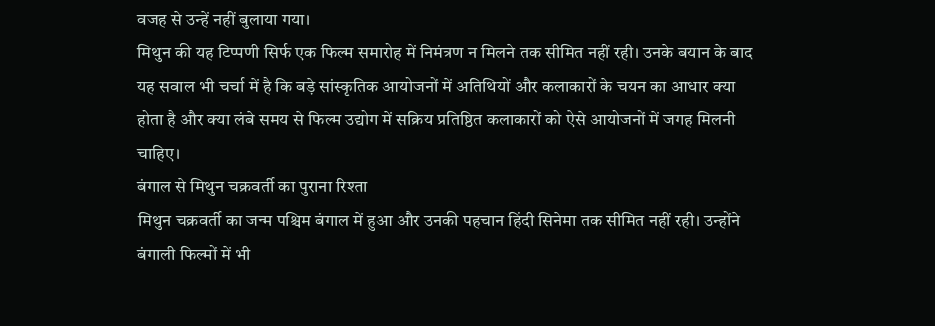वजह से उन्हें नहीं बुलाया गया।
मिथुन की यह टिप्पणी सिर्फ एक फिल्म समारोह में निमंत्रण न मिलने तक सीमित नहीं रही। उनके बयान के बाद यह सवाल भी चर्चा में है कि बड़े सांस्कृतिक आयोजनों में अतिथियों और कलाकारों के चयन का आधार क्या होता है और क्या लंबे समय से फिल्म उद्योग में सक्रिय प्रतिष्ठित कलाकारों को ऐसे आयोजनों में जगह मिलनी चाहिए।
बंगाल से मिथुन चक्रवर्ती का पुराना रिश्ता
मिथुन चक्रवर्ती का जन्म पश्चिम बंगाल में हुआ और उनकी पहचान हिंदी सिनेमा तक सीमित नहीं रही। उन्होंने बंगाली फिल्मों में भी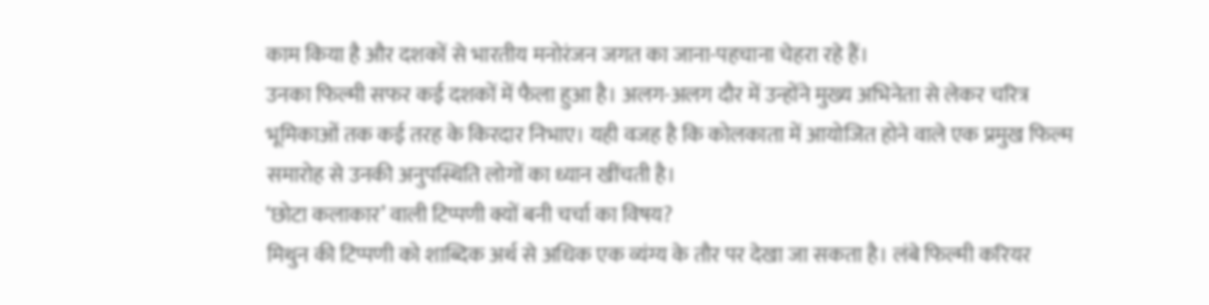काम किया है और दशकों से भारतीय मनोरंजन जगत का जाना-पहचाना चेहरा रहे हैं।
उनका फिल्मी सफर कई दशकों में फैला हुआ है। अलग-अलग दौर में उन्होंने मुख्य अभिनेता से लेकर चरित्र भूमिकाओं तक कई तरह के किरदार निभाए। यही वजह है कि कोलकाता में आयोजित होने वाले एक प्रमुख फिल्म समारोह से उनकी अनुपस्थिति लोगों का ध्यान खींचती है।
‘छोटा कलाकार’ वाली टिप्पणी क्यों बनी चर्चा का विषय?
मिथुन की टिप्पणी को शाब्दिक अर्थ से अधिक एक व्यंग्य के तौर पर देखा जा सकता है। लंबे फिल्मी करियर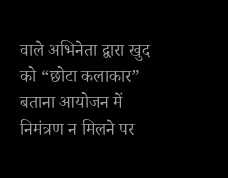वाले अभिनेता द्वारा खुद को “छोटा कलाकार” बताना आयोजन में निमंत्रण न मिलने पर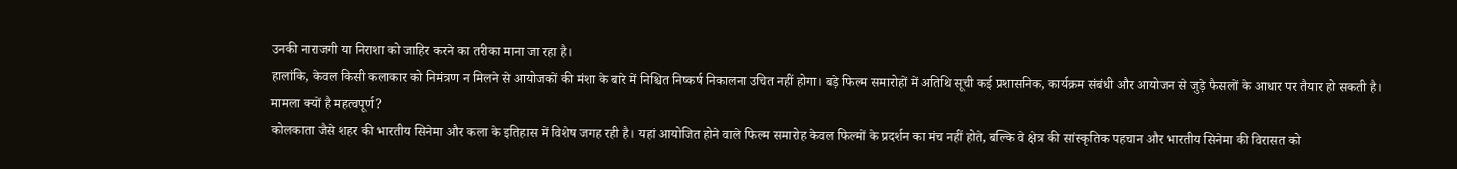उनकी नाराजगी या निराशा को जाहिर करने का तरीका माना जा रहा है।
हालांकि, केवल किसी कलाकार को निमंत्रण न मिलने से आयोजकों की मंशा के बारे में निश्चित निष्कर्ष निकालना उचित नहीं होगा। बड़े फिल्म समारोहों में अतिथि सूची कई प्रशासनिक, कार्यक्रम संबंधी और आयोजन से जुड़े फैसलों के आधार पर तैयार हो सकती है।
मामला क्यों है महत्वपूर्ण?
कोलकाता जैसे शहर की भारतीय सिनेमा और कला के इतिहास में विशेष जगह रही है। यहां आयोजित होने वाले फिल्म समारोह केवल फिल्मों के प्रदर्शन का मंच नहीं होते, बल्कि वे क्षेत्र की सांस्कृतिक पहचान और भारतीय सिनेमा की विरासत को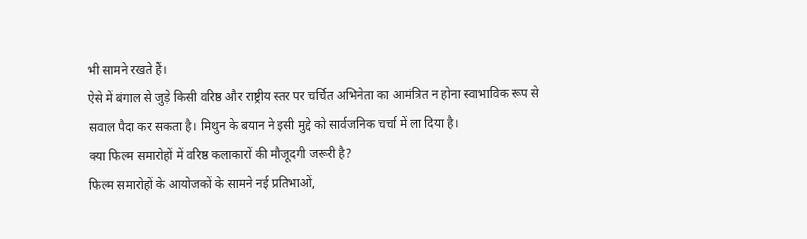भी सामने रखते हैं।
ऐसे में बंगाल से जुड़े किसी वरिष्ठ और राष्ट्रीय स्तर पर चर्चित अभिनेता का आमंत्रित न होना स्वाभाविक रूप से सवाल पैदा कर सकता है। मिथुन के बयान ने इसी मुद्दे को सार्वजनिक चर्चा में ला दिया है।
क्या फिल्म समारोहों में वरिष्ठ कलाकारों की मौजूदगी जरूरी है?
फिल्म समारोहों के आयोजकों के सामने नई प्रतिभाओं,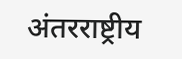अंतरराष्ट्रीय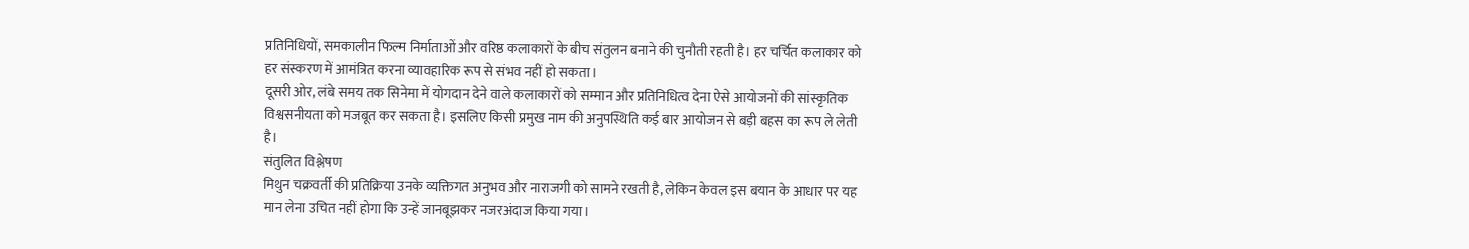प्रतिनिधियों, समकालीन फिल्म निर्माताओं और वरिष्ठ कलाकारों के बीच संतुलन बनाने की चुनौती रहती है। हर चर्चित कलाकार को हर संस्करण में आमंत्रित करना व्यावहारिक रूप से संभव नहीं हो सकता।
दूसरी ओर, लंबे समय तक सिनेमा में योगदान देने वाले कलाकारों को सम्मान और प्रतिनिधित्व देना ऐसे आयोजनों की सांस्कृतिक विश्वसनीयता को मजबूत कर सकता है। इसलिए किसी प्रमुख नाम की अनुपस्थिति कई बार आयोजन से बड़ी बहस का रूप ले लेती है।
संतुलित विश्लेषण
मिथुन चक्रवर्ती की प्रतिक्रिया उनके व्यक्तिगत अनुभव और नाराजगी को सामने रखती है, लेकिन केवल इस बयान के आधार पर यह मान लेना उचित नहीं होगा कि उन्हें जानबूझकर नजरअंदाज किया गया।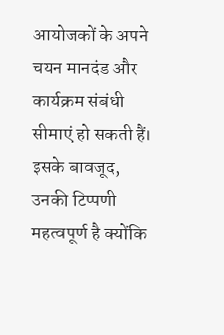आयोजकों के अपने चयन मानदंड और कार्यक्रम संबंधी सीमाएं हो सकती हैं।
इसके बावजूद, उनकी टिप्पणी महत्वपूर्ण है क्योंकि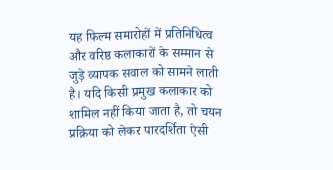यह फिल्म समारोहों में प्रतिनिधित्व और वरिष्ठ कलाकारों के सम्मान से जुड़े व्यापक सवाल को सामने लाती है। यदि किसी प्रमुख कलाकार को शामिल नहीं किया जाता है, तो चयन प्रक्रिया को लेकर पारदर्शिता ऐसी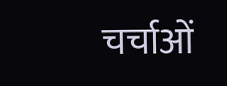चर्चाओं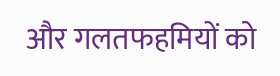और गलतफहमियों को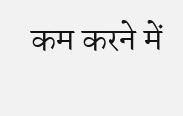कम करने में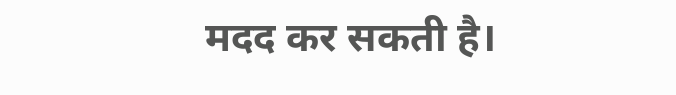मदद कर सकती है।